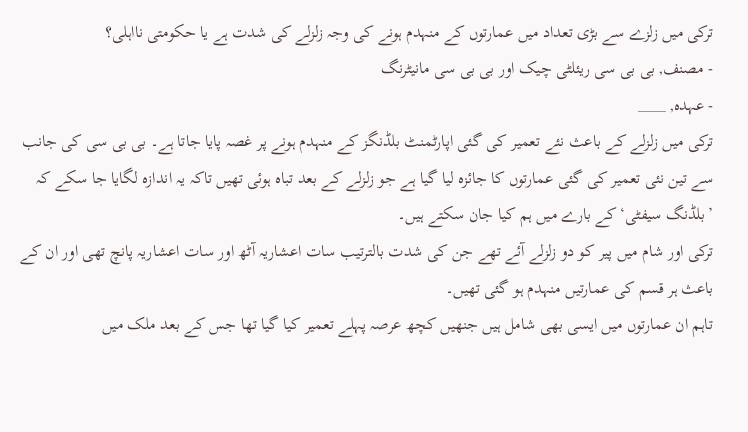ترکی میں زلزے سے بڑی تعداد میں عمارتوں کے منہدم ہونے کی وجہ زلزلے کی شدت ہے یا حکومتی نااہلی؟
- مصنف, بی بی سی ریئلٹی چیک اور بی بی سی مانیٹرنگ
- عہدہ, ____
ترکی میں زلزلے کے باعث نئے تعمیر کی گئی اپارٹمنٹ بلڈنگز کے منہدم ہونے پر غصہ پایا جاتا ہے۔ بی بی سی کی جانب سے تین نئی تعمیر کی گئی عمارتوں کا جائزہ لیا گیا ہے جو زلزلے کے بعد تباہ ہوئی تھیں تاکہ یہ اندازہ لگایا جا سکے کہ ’بلڈنگ سیفٹی‘ کے بارے میں ہم کیا جان سکتے ہیں۔
ترکی اور شام میں پیر کو دو زلزلے آئے تھے جن کی شدت بالترتیب سات اعشاریہ آٹھ اور سات اعشاریہ پانچ تھی اور ان کے باعث ہر قسم کی عمارتیں منہدم ہو گئی تھیں۔
تاہم ان عمارتوں میں ایسی بھی شامل ہیں جنھیں کچھ عرصہ پہلے تعمیر کیا گیا تھا جس کے بعد ملک میں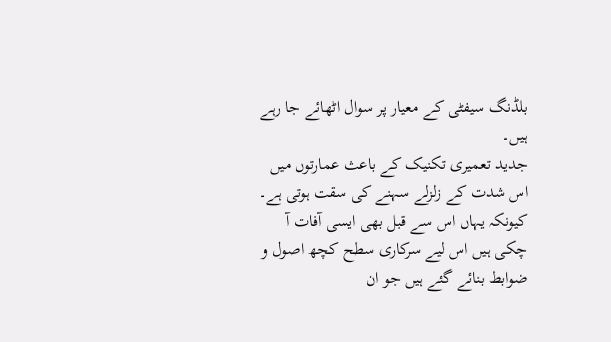بلڈنگ سیفٹی کے معیار پر سوال اٹھائے جا رہے ہیں۔
جدید تعمیری تکنیک کے باعث عمارتوں میں اس شدت کے زلزلے سہنے کی سقت ہوتی ہے۔ کیونکہ یہاں اس سے قبل بھی ایسی آفات آ چکی ہیں اس لیے سرکاری سطح کچھ اصول و ضوابط بنائے گئے ہیں جو ان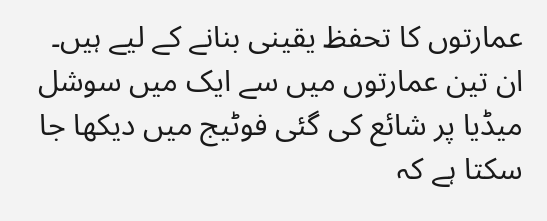عمارتوں کا تحفظ یقینی بنانے کے لیے ہیں۔
ان تین عمارتوں میں سے ایک میں سوشل میڈیا پر شائع کی گئی فوٹیج میں دیکھا جا سکتا ہے کہ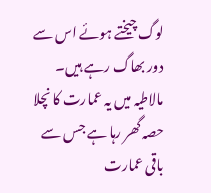لوگ چیختے ہوئے اس سے دور بھاگ رہے ہیں۔
مالاطیہ میں یہ عمارت کا نچلا حصہ گھر رہا ہے جس سے باقی عمارت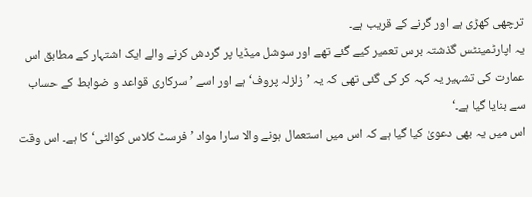ترچھی کھڑی ہے اور گرنے کے قریب ہے۔
یہ اپارٹمینٹس گذشتہ برس تعمیر کیے گئے تھے اور سوشل میڈیا پر گردش کرنے والے ایک اشتہار کے مطابق اس عمارت کی تشہیر یہ کہہ کر کی گئی تھی کہ یہ ’زلزلہ پروف‘ ہے اور اسے ’سرکاری قواعد و ضوابط کے حساب سے بنایا گیا ہے۔‘
اس میں یہ بھی دعویٰ کیا گیا ہے کہ اس میں استعمال ہونے والا سارا مواد ’فرسٹ کلاس کوالٹی‘ کا ہے۔ اس وقت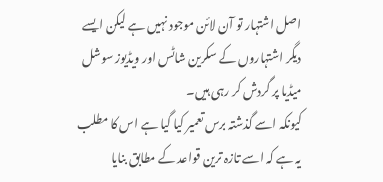اصل اشتہار تو آن لائن موجود نہیں ہے لیکن ایسے دیگر اشتہاروں کے سکرین شاٹس اور ویڈیوز سوشل میڈیا پر گردش کر رہی ہیں۔
کیونکہ اسے گذشتہ برس تعمیر کیا گیا ہے اس کا مطلب یہ ہے کہ اسے تازہ ترین قواعد کے مطابق بنایا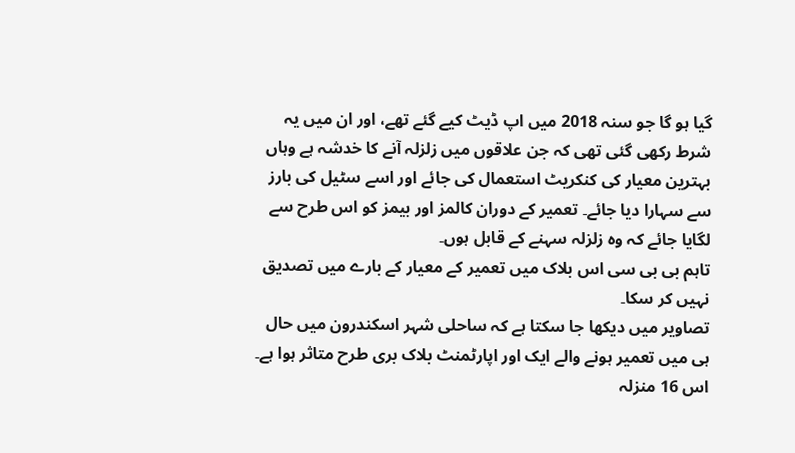گیا ہو گا جو سنہ 2018 میں اپ ڈیٹ کیے گئے تھے، اور ان میں یہ شرط رکھی گئی تھی کہ جن علاقوں میں زلزلہ آنے کا خدشہ ہے وہاں بہترین معیار کی کنکریٹ استعمال کی جائے اور اسے سٹیل کی بارز سے سہارا دیا جائے۔ تعمیر کے دوران کالمز اور بیمز کو اس طرح سے لگایا جائے کہ وہ زلزلہ سہنے کے قابل ہوں۔
تاہم بی بی سی اس بلاک میں تعمیر کے معیار کے بارے میں تصدیق نہیں کر سکا۔
تصاویر میں دیکھا جا سکتا ہے کہ ساحلی شہر اسکندرون میں حال ہی میں تعمیر ہونے والے ایک اور اپارٹمنٹ بلاک بری طرح متاثر ہوا ہے۔ اس 16 منزلہ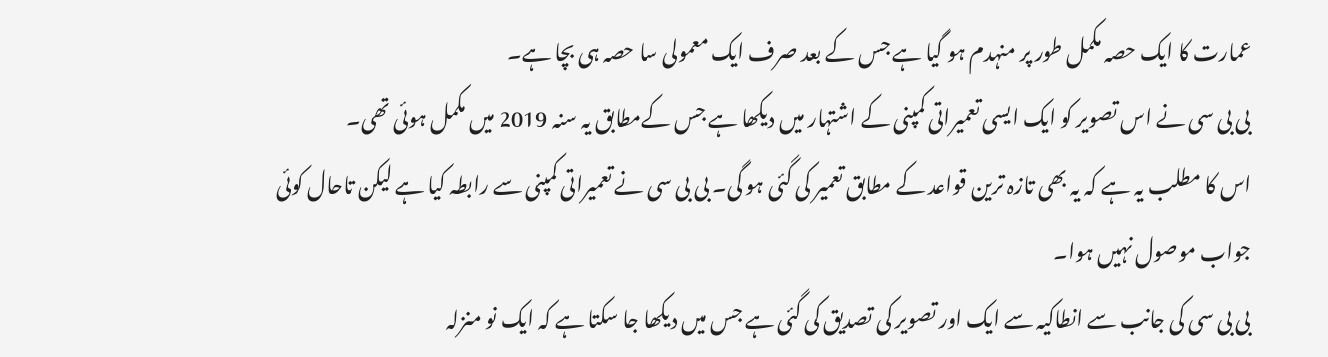عمارت کا ایک حصہ مکمل طور پر منہدم ہو گیا ہے جس کے بعد صرف ایک معمولی سا حصہ ہی بچا ہے۔
بی بی سی نے اس تصویر کو ایک ایسی تعمیراتی کمپنی کے اشتہار میں دیکھا ہے جس کےمطابق یہ سنہ 2019 میں مکمل ہوئی تھی۔
اس کا مطلب یہ ہے کہ یہ بھی تازہ ترین قواعد کے مطابق تعمیر کی گئی ہو گی۔ بی بی سی نے تعمیراتی کمپنی سے رابطہ کیا ہے لیکن تاحال کوئی جواب موصول نہیں ہوا۔
بی بی سی کی جانب سے انطاکیہ سے ایک اور تصویر کی تصدیق کی گئی ہے جس میں دیکھا جا سکتا ہے کہ ایک نو منزلہ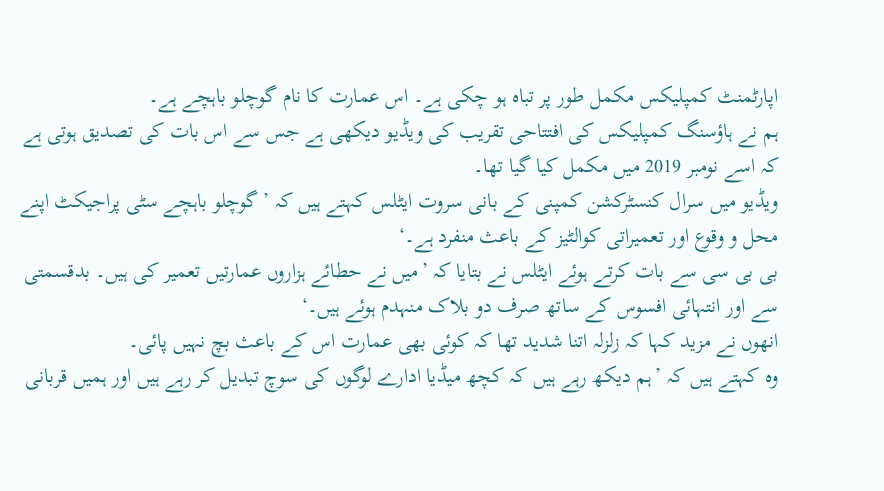اپارٹمنٹ کمپلیکس مکمل طور پر تباہ ہو چکی ہے۔ اس عمارت کا نام گوچلو باہچے ہے۔
ہم نے ہاؤسنگ کمپلیکس کی افتتاحی تقریب کی ویڈیو دیکھی ہے جس سے اس بات کی تصدیق ہوتی ہے کہ اسے نومبر 2019 میں مکمل کیا گیا تھا۔
ویڈیو میں سرال کنسٹرکشن کمپنی کے بانی سروت ایٹلس کہتے ہیں کہ ’گوچلو باہچے سٹی پراجیکٹ اپنے محل و وقوع اور تعمیراتی کوالٹیز کے باعث منفرد ہے۔‘
بی بی سی سے بات کرتے ہوئے ایٹلس نے بتایا کہ ’میں نے حطائے ہزاروں عمارتیں تعمیر کی ہیں۔ بدقسمتی سے اور انتہائی افسوس کے ساتھ صرف دو بلاک منہدم ہوئے ہیں۔‘
انھوں نے مزید کہا کہ زلزلہ اتنا شدید تھا کہ کوئی بھی عمارت اس کے باعث بچ نہیں پائی۔
وہ کہتے ہیں کہ ’ہم دیکھ رہے ہیں کہ کچھ میڈیا ادارے لوگوں کی سوچ تبدیل کر رہے ہیں اور ہمیں قربانی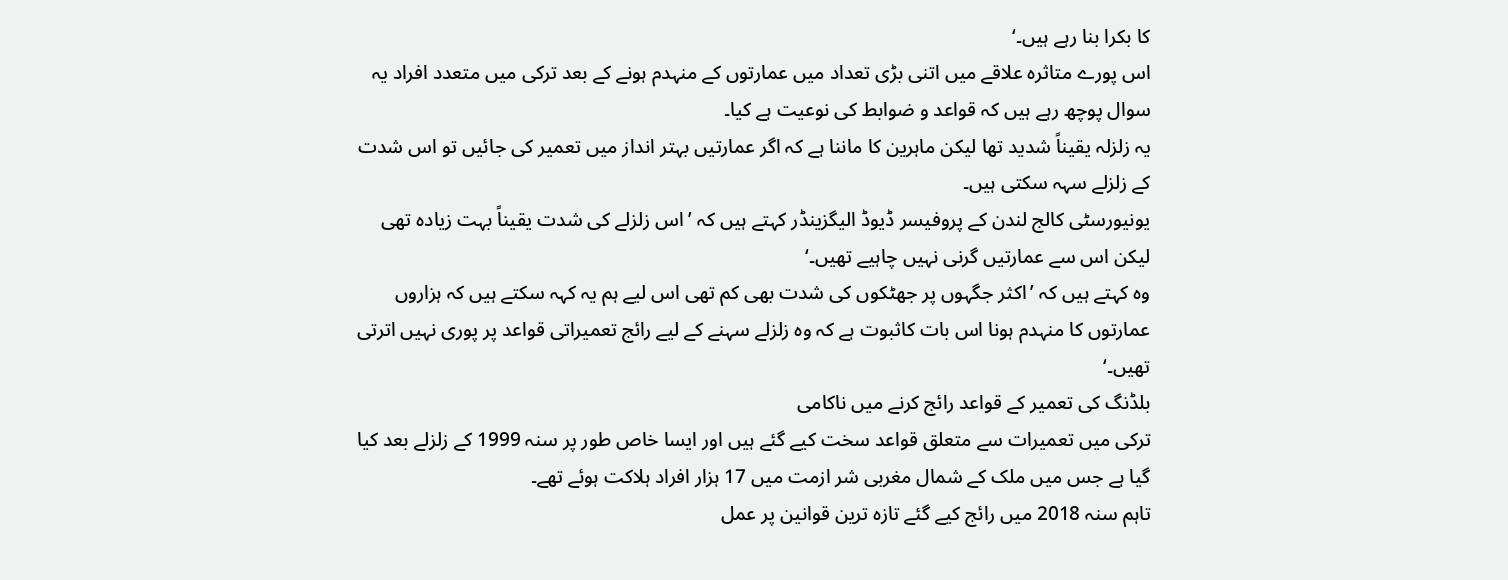کا بکرا بنا رہے ہیں۔‘
اس پورے متاثرہ علاقے میں اتنی بڑی تعداد میں عمارتوں کے منہدم ہونے کے بعد ترکی میں متعدد افراد یہ سوال پوچھ رہے ہیں کہ قواعد و ضوابط کی نوعیت ہے کیا۔
یہ زلزلہ یقیناً شدید تھا لیکن ماہرین کا ماننا ہے کہ اگر عمارتیں بہتر انداز میں تعمیر کی جائیں تو اس شدت کے زلزلے سہہ سکتی ہیں۔
یونیورسٹی کالج لندن کے پروفیسر ڈیوڈ الیگزینڈر کہتے ہیں کہ ’اس زلزلے کی شدت یقیناً بہت زیادہ تھی لیکن اس سے عمارتیں گرنی نہیں چاہیے تھیں۔‘
وہ کہتے ہیں کہ ’اکثر جگہوں پر جھٹکوں کی شدت بھی کم تھی اس لیے ہم یہ کہہ سکتے ہیں کہ ہزاروں عمارتوں کا منہدم ہونا اس بات کاثبوت ہے کہ وہ زلزلے سہنے کے لیے رائج تعمیراتی قواعد پر پوری نہیں اترتی تھیں۔‘
بلڈنگ کی تعمیر کے قواعد رائج کرنے میں ناکامی
ترکی میں تعمیرات سے متعلق قواعد سخت کیے گئے ہیں اور ایسا خاص طور پر سنہ 1999 کے زلزلے بعد کیا گیا ہے جس میں ملک کے شمال مغربی شر ازمت میں 17 ہزار افراد ہلاکت ہوئے تھے۔
تاہم سنہ 2018 میں رائج کیے گئے تازہ ترین قوانین پر عمل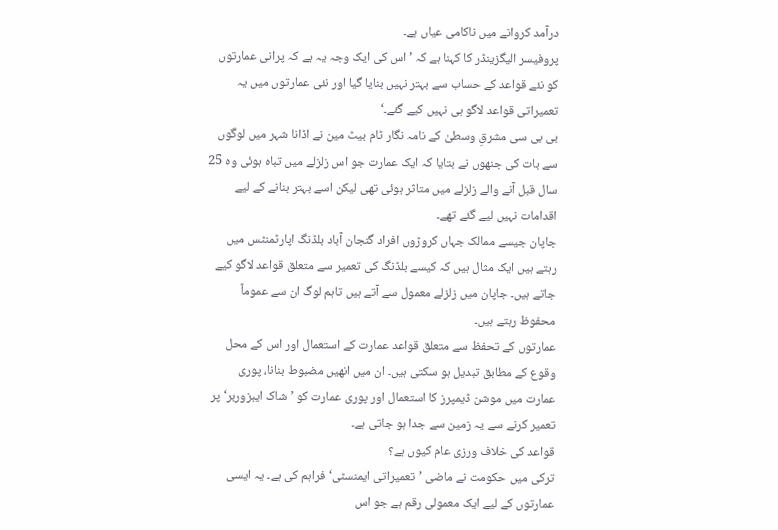درآمد کروانے میں ناکامی عیاں ہے۔
پروفیسر الیگزینڈر کا کہنا ہے کہ ’اس کی ایک وجہ یہ ہے کہ پرانی عمارتوں کو نئے قواعد کے حساب سے بہتر نہیں بنایا گیا اور نئی عمارتوں میں یہ تعمیراتی قواعد لاگو ہی نہیں کیے گئے۔‘
بی بی سی مشرقِ وسطیٰ کے نامہ نگار ٹام بیٹ مین نے اڈانا شہر میں لوگوں سے بات کی جنھوں نے بتایا کہ ایک عمارت جو اس زلزلے میں تباہ ہوئی وہ 25 سال قبل آنے والے زلزلے میں متاثر ہوئی تھی لیکن اسے بہتر بنانے کے لیے اقدامات نہیں لیے گئے تھے۔
جاپان جیسے ممالک جہاں کروڑوں افراد گنجان آباد بلڈنگ اپارٹمنٹس میں رہتے ہیں ایک مثال ہیں کہ کیسے بلڈنگ کی تعمیر سے متعلق قواعد لاگو کیے جاتے ہیں۔ جاپان میں زلزلے معمول سے آتے ہیں تاہم لوگ ان سے عموماً محفوظ رہتے ہیں۔
عمارتوں کے تحفظ سے متعلق قواعد عمارت کے استعمال اور اس کے محل وقوع کے مطابق تبدیل ہو سکتی ہیں۔ ان میں انھیں مضبوط بنانا، پوری عمارت میں موشن ڈیمپرز کا استعمال اور پوری عمارت کو ’شاک ایبزوربر‘ پر تعمیر کرنے سے یہ زمین سے جدا ہو جاتی ہے۔
قواعد کی خلاف ورزی عام کیوں ہے؟
ترکی میں حکومت نے ماضی ’تعمیراتی ایمنسٹی‘ فراہم کی ہے۔ یہ ایسی عمارتوں کے لیے ایک معمولی رقم ہے جو اس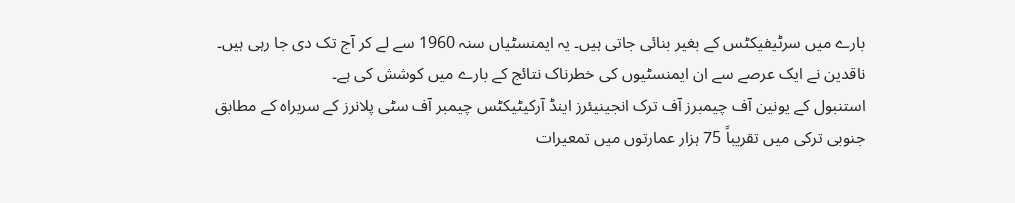بارے میں سرٹیفیکٹس کے بغیر بنائی جاتی ہیں۔ یہ ایمنسٹیاں سنہ 1960 سے لے کر آج تک دی جا رہی ہیں۔
ناقدین نے ایک عرصے سے ان ایمنسٹیوں کی خطرناک نتائج کے بارے میں کوشش کی ہے۔
استنبول کے یونین آف چیمبرز آف ترک انجینیئرز اینڈ آرکیٹیکٹس چیمبر آف سٹی پلانرز کے سربراہ کے مطابق جنوبی ترکی میں تقریباً 75 ہزار عمارتوں میں تمعیرات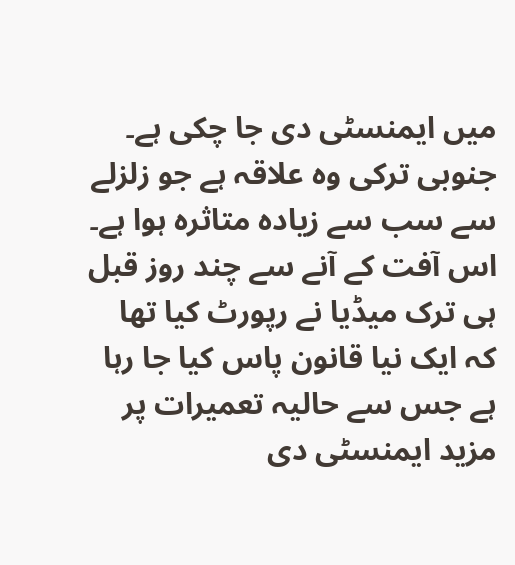میں ایمنسٹی دی جا چکی ہے۔ جنوبی ترکی وہ علاقہ ہے جو زلزلے سے سب سے زیادہ متاثرہ ہوا ہے۔
اس آفت کے آنے سے چند روز قبل ہی ترک میڈیا نے رپورٹ کیا تھا کہ ایک نیا قانون پاس کیا جا رہا ہے جس سے حالیہ تعمیرات پر مزید ایمنسٹی دی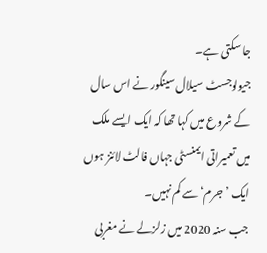جا سکتی ہے۔
جیولوجسٹ سیلال سینگور نے اس سال کے شروع میں کہا تھا کہ ایک ایسے ملک میں تعمیراتی ایمنسٹی جہاں فالٹ لائنز ہوں ایک ’جرم‘ سے کم نہیں۔
جب سنہ 2020 میں زلزلے نے مغربی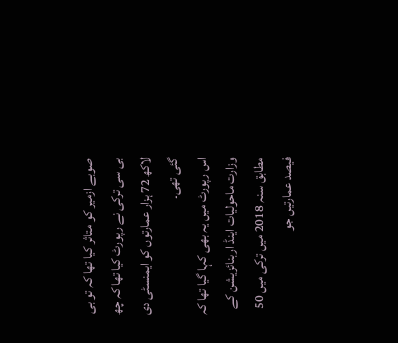صوبے ازمیر کو متاثر کیا تھا کہ تو بی بی سی ترکی نے رپورٹ کیا تھا کہ چھ لاکھ 72 ہزار عمارتوں کو ایمنسٹی دی گئی تھی۔
اس رپورٹ میں یہ بھی کہا گیا تھا کہ وزارت ماحولیات اینڈ اربنائزیشن کے مطابق سنہ 2018 میں ترکی میں 50 فیصد عمارتیں جو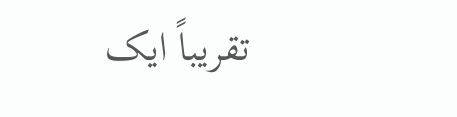تقریباً ایک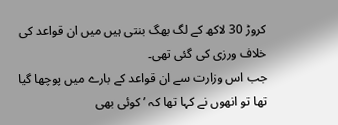کروڑ 30 لاکھ کے لگ بھگ بنتی ہیں میں ان قواعد کی خلاف ورزی کی گئی تھی۔
جب اس وزارت سے ان قواعد کے بارے میں پوچھا گیا تھا تو انھوں نے کہا تھا کہ ’کوئی بھی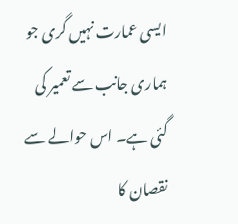ایسی عمارت نہیں گری جو ہماری جانب سے تعمیر کی گئی ہے۔ اس حوالے سے نقصان کا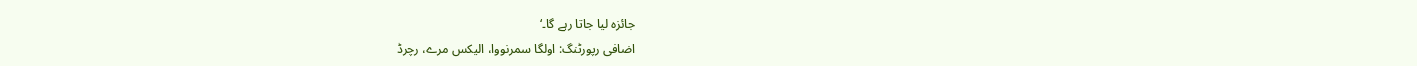جائزہ لیا جاتا رہے گا۔‘
اضافی رپورٹنگ: اولگا سمرنووا، الیکس مرے، رچرڈ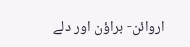اروائن- براؤن اور دلے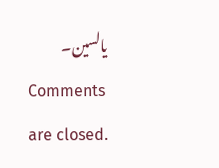یالسین۔
Comments are closed.